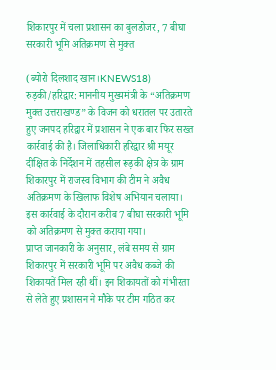शिकारपुर में चला प्रशासन का बुलडोजर, 7 बीघा सरकारी भूमि अतिक्रमण से मुक्त

(ब्योरो दिलशाद खान।KNEWS18)
रुड़की/हरिद्वार: माननीय मुख्यमंत्री के “अतिक्रमण मुक्त उत्तराखण्ड” के विजन को धरातल पर उतारते हुए जनपद हरिद्वार में प्रशासन ने एक बार फिर सख्त कार्रवाई की है। जिलाधिकारी हरिद्वार श्री मयूर दीक्षित के निर्देशन में तहसील रूड़की क्षेत्र के ग्राम शिकारपुर में राजस्व विभाग की टीम ने अवैध अतिक्रमण के खिलाफ विशेष अभियान चलाया। इस कार्रवाई के दौरान करीब 7 बीघा सरकारी भूमि को अतिक्रमण से मुक्त कराया गया।
प्राप्त जानकारी के अनुसार, लंबे समय से ग्राम शिकारपुर में सरकारी भूमि पर अवैध कब्जे की शिकायतें मिल रही थीं। इन शिकायतों को गंभीरता से लेते हुए प्रशासन ने मौके पर टीम गठित कर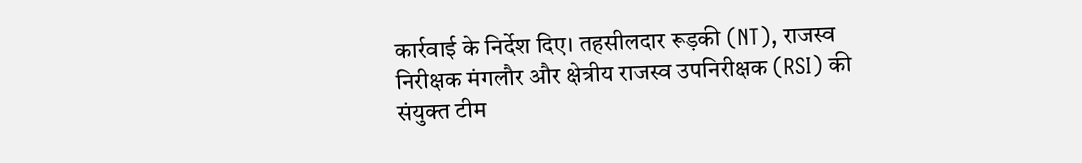कार्रवाई के निर्देश दिए। तहसीलदार रूड़की (NT), राजस्व निरीक्षक मंगलौर और क्षेत्रीय राजस्व उपनिरीक्षक (RSI) की संयुक्त टीम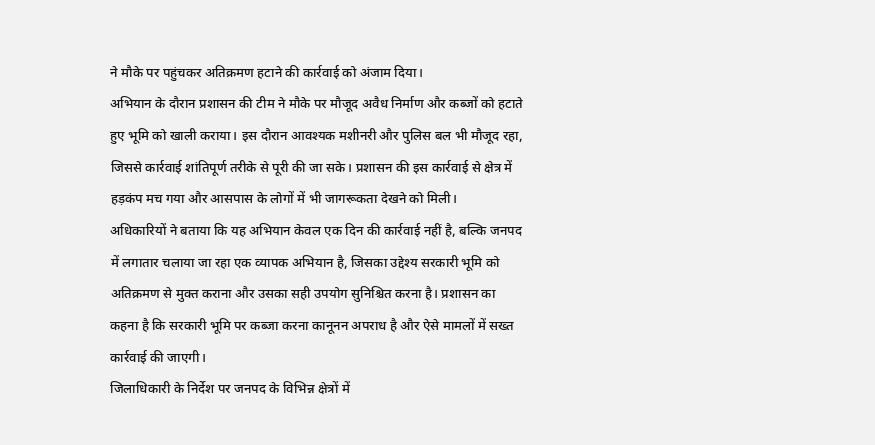ने मौके पर पहुंचकर अतिक्रमण हटाने की कार्रवाई को अंजाम दिया।
अभियान के दौरान प्रशासन की टीम ने मौके पर मौजूद अवैध निर्माण और कब्जों को हटाते हुए भूमि को खाली कराया। इस दौरान आवश्यक मशीनरी और पुलिस बल भी मौजूद रहा, जिससे कार्रवाई शांतिपूर्ण तरीके से पूरी की जा सके। प्रशासन की इस कार्रवाई से क्षेत्र में हड़कंप मच गया और आसपास के लोगों में भी जागरूकता देखने को मिली।
अधिकारियों ने बताया कि यह अभियान केवल एक दिन की कार्रवाई नहीं है, बल्कि जनपद में लगातार चलाया जा रहा एक व्यापक अभियान है, जिसका उद्देश्य सरकारी भूमि को अतिक्रमण से मुक्त कराना और उसका सही उपयोग सुनिश्चित करना है। प्रशासन का कहना है कि सरकारी भूमि पर कब्जा करना कानूनन अपराध है और ऐसे मामलों में सख्त कार्रवाई की जाएगी।
जिलाधिकारी के निर्देश पर जनपद के विभिन्न क्षेत्रों में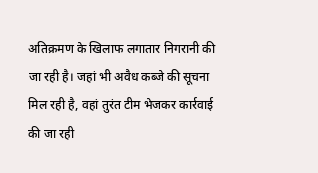अतिक्रमण के खिलाफ लगातार निगरानी की जा रही है। जहां भी अवैध कब्जे की सूचना मिल रही है, वहां तुरंत टीम भेजकर कार्रवाई की जा रही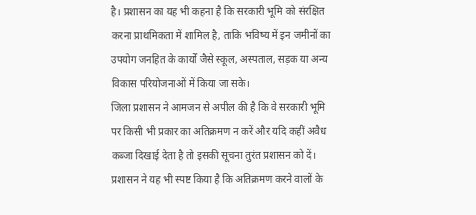है। प्रशासन का यह भी कहना है कि सरकारी भूमि को संरक्षित करना प्राथमिकता में शामिल है, ताकि भविष्य में इन जमीनों का उपयोग जनहित के कार्यों जैसे स्कूल, अस्पताल, सड़क या अन्य विकास परियोजनाओं में किया जा सके।
जिला प्रशासन ने आमजन से अपील की है कि वे सरकारी भूमि पर किसी भी प्रकार का अतिक्रमण न करें और यदि कहीं अवैध कब्जा दिखाई देता है तो इसकी सूचना तुरंत प्रशासन को दें। प्रशासन ने यह भी स्पष्ट किया है कि अतिक्रमण करने वालों के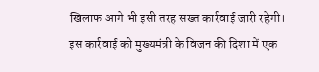खिलाफ आगे भी इसी तरह सख्त कार्रवाई जारी रहेगी।
इस कार्रवाई को मुख्यमंत्री के विजन की दिशा में एक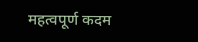महत्वपूर्ण कदम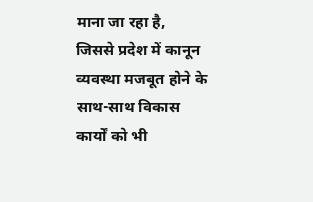माना जा रहा है, जिससे प्रदेश में कानून व्यवस्था मजबूत होने के साथ-साथ विकास कार्यों को भी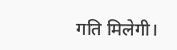गति मिलेगी।